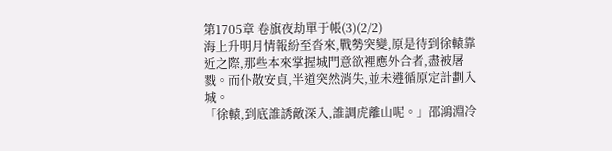第1705章 卷旗夜劫單于帳(3)(2/2)
海上升明月情報紛至沓來,戰勢突變,原是待到徐轅靠近之際,那些本來掌握城門意欲裡應外合者,盡被屠戮。而仆散安貞,半道突然消失,並未遵循原定計劃入城。
「徐轅,到底誰誘敵深入,誰調虎離山呢。」邵鴻淵冷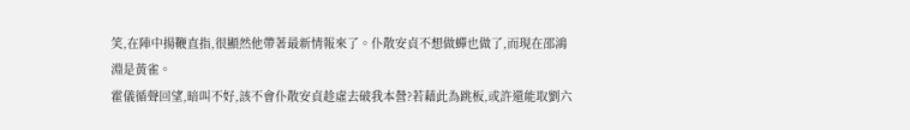笑,在陣中揚鞭直指,很顯然他帶著最新情報來了。仆散安貞不想做蟬也做了,而現在邵鴻淵是黃雀。
霍儀循聲回望,暗叫不好,該不會仆散安貞趁虛去破我本營?若藉此為跳板,或許還能取劉六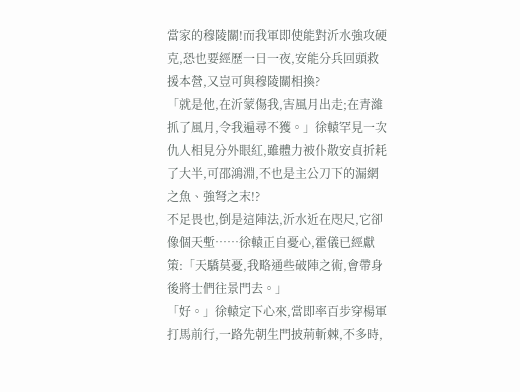當家的穆陵關!而我軍即使能對沂水強攻硬克,恐也要經歷一日一夜,安能分兵回頭救援本營,又豈可與穆陵關相換?
「就是他,在沂蒙傷我,害風月出走;在青濰抓了風月,令我遍尋不獲。」徐轅罕見一次仇人相見分外眼紅,雖體力被仆散安貞折耗了大半,可邵鴻淵,不也是主公刀下的漏網之魚、強弩之末!?
不足畏也,倒是這陣法,沂水近在咫尺,它卻像個天塹……徐轅正自憂心,霍儀已經獻策:「天驕莫憂,我略通些破陣之術,會帶身後將士們往景門去。」
「好。」徐轅定下心來,當即率百步穿楊軍打馬前行,一路先朝生門披荊斬棘,不多時,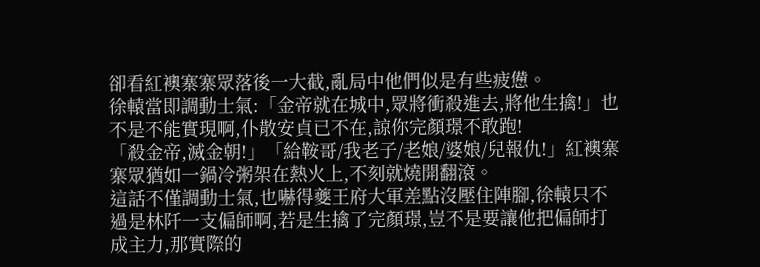卻看紅襖寨寨眾落後一大截,亂局中他們似是有些疲憊。
徐轅當即調動士氣:「金帝就在城中,眾將衝殺進去,將他生擒!」也不是不能實現啊,仆散安貞已不在,諒你完顏璟不敢跑!
「殺金帝,滅金朝!」「給鞍哥/我老子/老娘/婆娘/兒報仇!」紅襖寨寨眾猶如一鍋冷粥架在熱火上,不刻就燒開翻滾。
這話不僅調動士氣,也嚇得夔王府大軍差點沒壓住陣腳,徐轅只不過是林阡一支偏師啊,若是生擒了完顏璟,豈不是要讓他把偏師打成主力,那實際的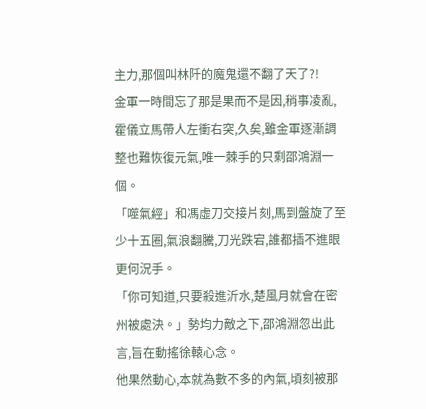主力,那個叫林阡的魔鬼還不翻了天了?!
金軍一時間忘了那是果而不是因,稍事凌亂,霍儀立馬帶人左衝右突,久矣,雖金軍逐漸調整也難恢復元氣,唯一棘手的只剩邵鴻淵一個。
「噬氣經」和馮虛刀交接片刻,馬到盤旋了至少十五圈,氣浪翻騰,刀光跌宕,誰都插不進眼更何況手。
「你可知道,只要殺進沂水,楚風月就會在密州被處決。」勢均力敵之下,邵鴻淵忽出此言,旨在動搖徐轅心念。
他果然動心,本就為數不多的內氣,頃刻被那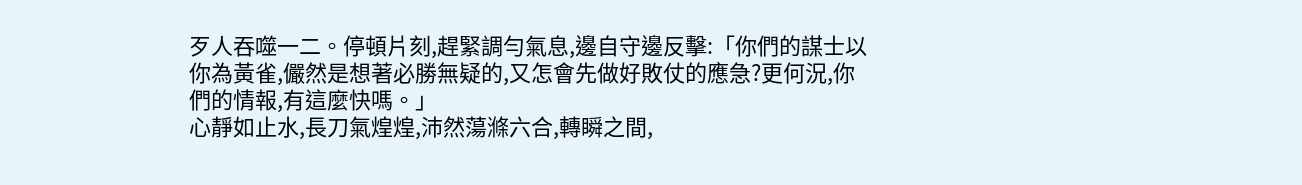歹人吞噬一二。停頓片刻,趕緊調勻氣息,邊自守邊反擊:「你們的謀士以你為黃雀,儼然是想著必勝無疑的,又怎會先做好敗仗的應急?更何況,你們的情報,有這麼快嗎。」
心靜如止水,長刀氣煌煌,沛然蕩滌六合,轉瞬之間,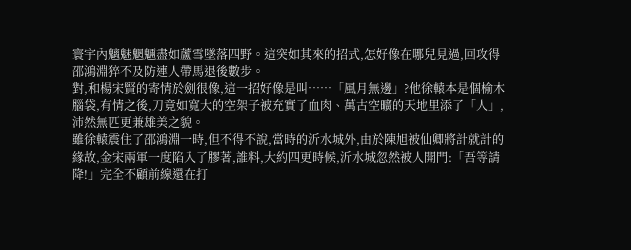寰宇內魑魅魍魎盡如蘆雪墜落四野。這突如其來的招式,怎好像在哪兒見過,回攻得邵鴻淵猝不及防連人帶馬退後數步。
對,和楊宋賢的寄情於劍很像,這一招好像是叫……「風月無邊」?他徐轅本是個榆木腦袋,有情之後,刀竟如寬大的空架子被充實了血肉、萬古空曠的天地里添了「人」,沛然無匹更兼雄美之貌。
雖徐轅震住了邵鴻淵一時,但不得不說,當時的沂水城外,由於陳旭被仙卿將計就計的緣故,金宋兩軍一度陷入了膠著,誰料,大約四更時候,沂水城忽然被人開門:「吾等請降!」完全不顧前線還在打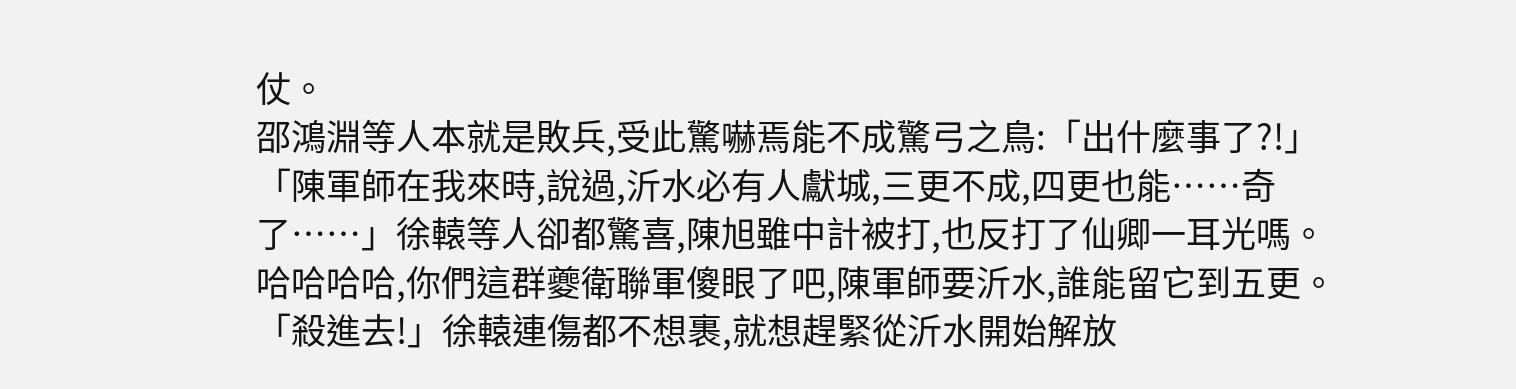仗。
邵鴻淵等人本就是敗兵,受此驚嚇焉能不成驚弓之鳥:「出什麼事了?!」
「陳軍師在我來時,說過,沂水必有人獻城,三更不成,四更也能……奇了……」徐轅等人卻都驚喜,陳旭雖中計被打,也反打了仙卿一耳光嗎。哈哈哈哈,你們這群夔衛聯軍傻眼了吧,陳軍師要沂水,誰能留它到五更。
「殺進去!」徐轅連傷都不想裹,就想趕緊從沂水開始解放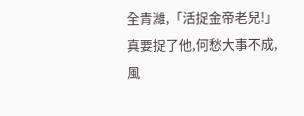全青濰,「活捉金帝老兒!」真要捉了他,何愁大事不成,風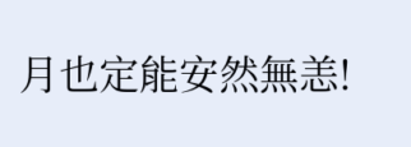月也定能安然無恙!